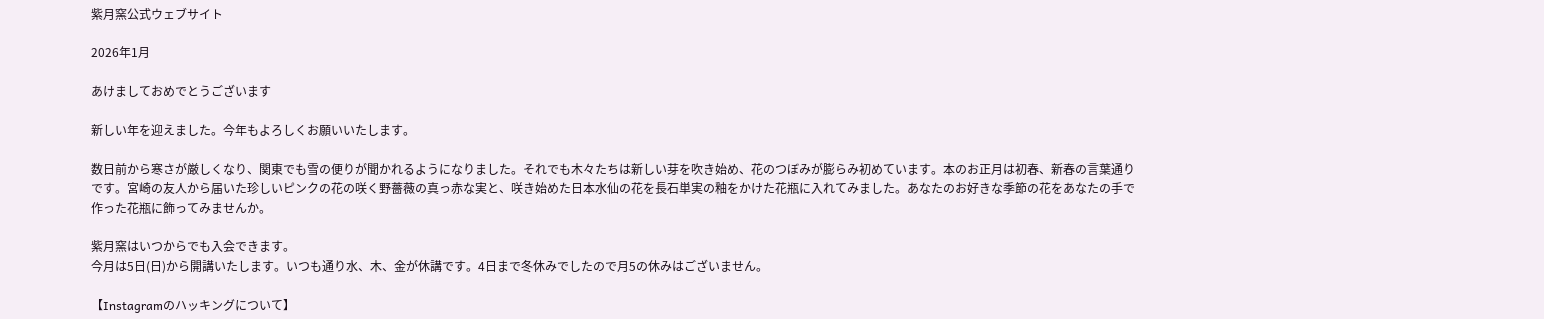紫月窯公式ウェブサイト

2026年1月

あけましておめでとうございます

新しい年を迎えました。今年もよろしくお願いいたします。

数日前から寒さが厳しくなり、関東でも雪の便りが聞かれるようになりました。それでも木々たちは新しい芽を吹き始め、花のつぼみが膨らみ初めています。本のお正月は初春、新春の言葉通りです。宮崎の友人から届いた珍しいピンクの花の咲く野薔薇の真っ赤な実と、咲き始めた日本水仙の花を長石単実の釉をかけた花瓶に入れてみました。あなたのお好きな季節の花をあなたの手で作った花瓶に飾ってみませんか。

紫月窯はいつからでも入会できます。
今月は5日(日)から開講いたします。いつも通り水、木、金が休講です。4日まで冬休みでしたので月5の休みはございません。

【Instagramのハッキングについて】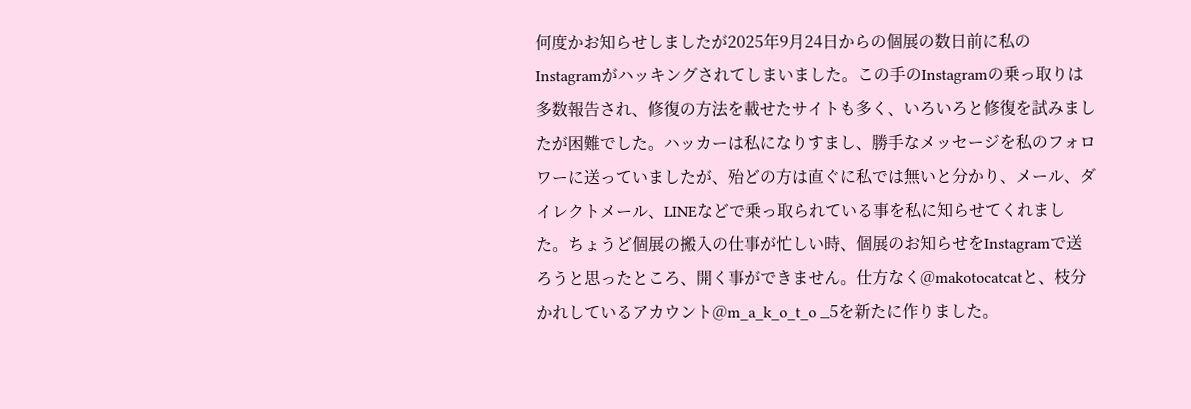何度かお知らせしましたが2025年9月24日からの個展の数日前に私のInstagramがハッキングされてしまいました。この手のInstagramの乗っ取りは多数報告され、修復の方法を載せたサイトも多く、いろいろと修復を試みましたが困難でした。ハッカーは私になりすまし、勝手なメッセージを私のフォロワーに送っていましたが、殆どの方は直ぐに私では無いと分かり、メール、ダイレクトメール、LINEなどで乗っ取られている事を私に知らせてくれました。ちょうど個展の搬入の仕事が忙しい時、個展のお知らせをInstagramで送ろうと思ったところ、開く事ができません。仕方なく@makotocatcatと、枝分かれしているアカウント@m_a_k_o_t_o _5を新たに作りました。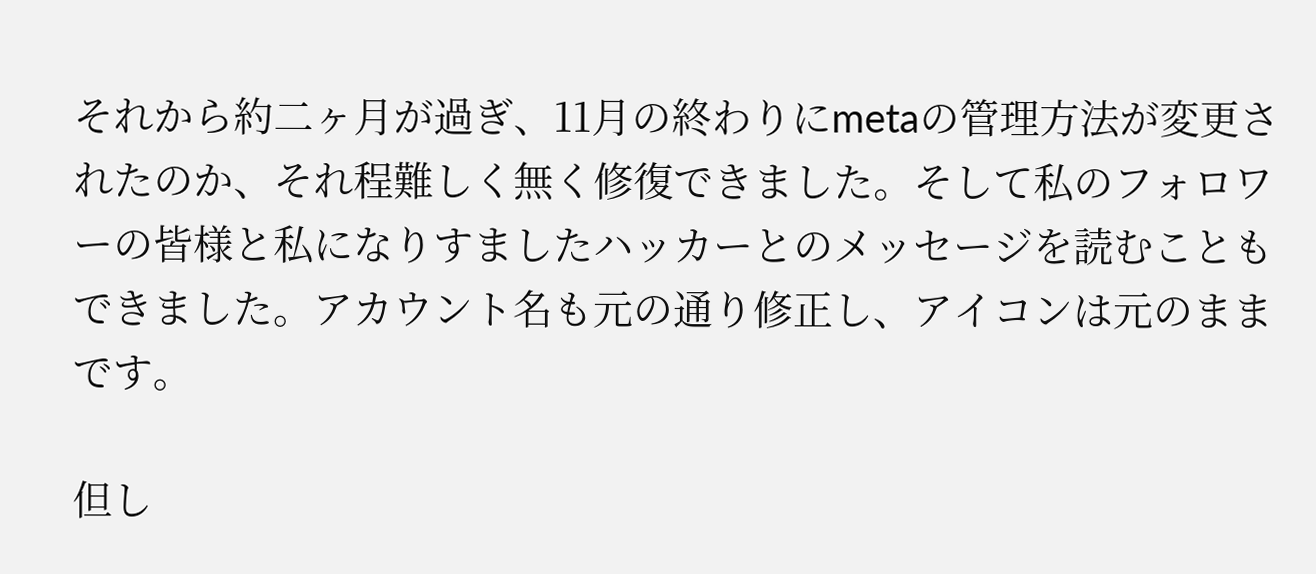それから約二ヶ月が過ぎ、11月の終わりにmetaの管理方法が変更されたのか、それ程難しく無く修復できました。そして私のフォロワーの皆様と私になりすましたハッカーとのメッセージを読むこともできました。アカウント名も元の通り修正し、アイコンは元のままです。

但し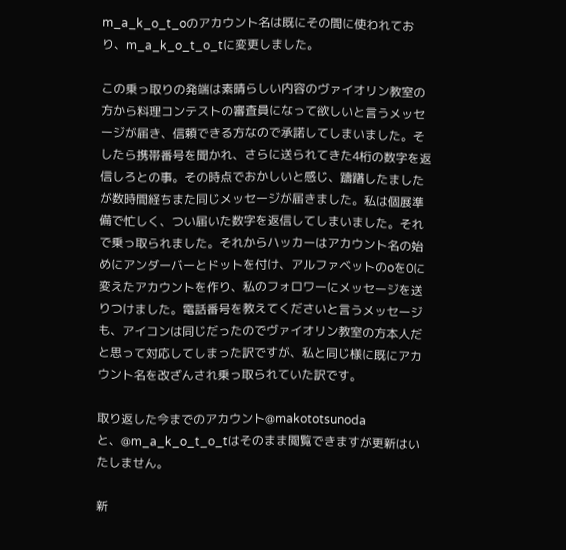m_a_k_o_t_oのアカウント名は既にその間に使われており、m_a_k_o_t_o_tに変更しました。

この乗っ取りの発端は素晴らしい内容のヴァイオリン教室の方から料理コンテストの審査員になって欲しいと言うメッセージが届き、信頼できる方なので承諾してしまいました。そしたら携帯番号を聞かれ、さらに送られてきた4桁の数字を返信しろとの事。その時点でおかしいと感じ、躊躇したましたが数時間経ちまた同じメッセージが届きました。私は個展準備で忙しく、つい届いた数字を返信してしまいました。それで乗っ取られました。それからハッカーはアカウント名の始めにアンダーバーとドットを付け、アルファベットのoを0に変えたアカウントを作り、私のフォロワーにメッセージを送りつけました。電話番号を教えてくださいと言うメッセージも、アイコンは同じだったのでヴァイオリン教室の方本人だと思って対応してしまった訳ですが、私と同じ様に既にアカウント名を改ざんされ乗っ取られていた訳です。

取り返した今までのアカウント@makototsunodaと、@m_a_k_o_t_o_tはそのまま閲覧できますが更新はいたしません。

新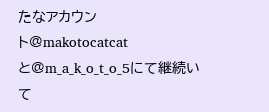たなアカウント@makotocatcatと@m_a_k_o_t_o_5にて継続いて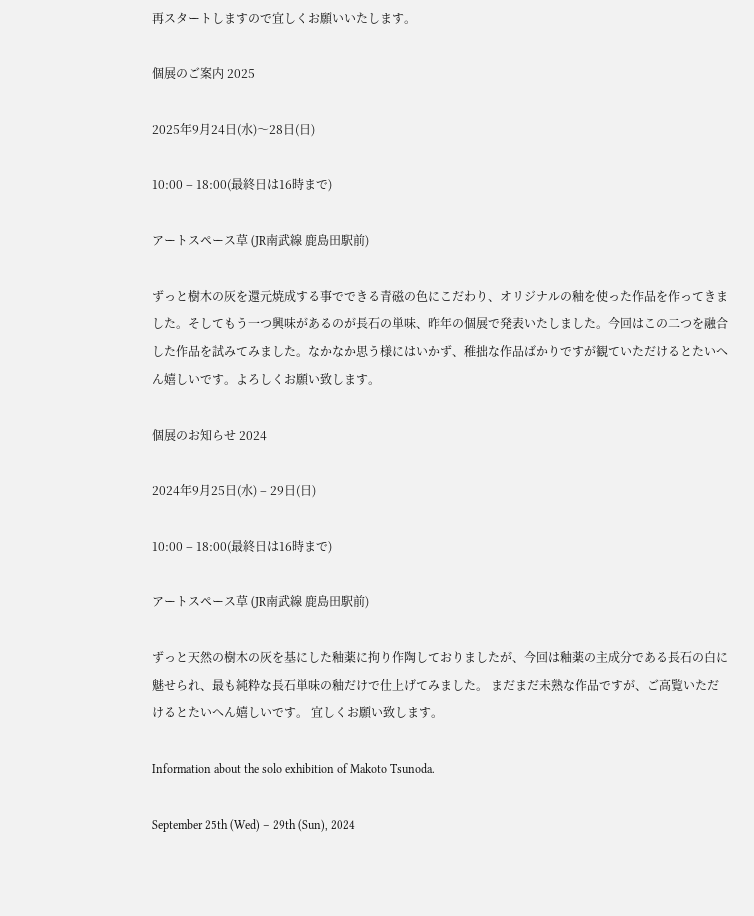再スタートしますので宜しくお願いいたします。

個展のご案内 2025

2025年9月24日(水)〜28日(日)

10:00 – 18:00(最終日は16時まで)

アートスペース草 (JR南武線 鹿島田駅前)

ずっと樹木の灰を還元焼成する事でできる青磁の色にこだわり、オリジナルの釉を使った作品を作ってきました。そしてもう一つ興味があるのが長石の単味、昨年の個展で発表いたしました。今回はこの二つを融合した作品を試みてみました。なかなか思う様にはいかず、稚拙な作品ばかりですが観ていただけるとたいへん嬉しいです。よろしくお願い致します。

個展のお知らせ 2024

2024年9月25日(水) – 29日(日)

10:00 – 18:00(最終日は16時まで)

アートスペース草 (JR南武線 鹿島田駅前)

ずっと天然の樹木の灰を基にした釉薬に拘り作陶しておりましたが、今回は釉薬の主成分である長石の白に魅せられ、最も純粋な長石単味の釉だけで仕上げてみました。 まだまだ未熟な作品ですが、ご高覧いただけるとたいへん嬉しいです。 宜しくお願い致します。

Information about the solo exhibition of Makoto Tsunoda.

September 25th (Wed) – 29th (Sun), 2024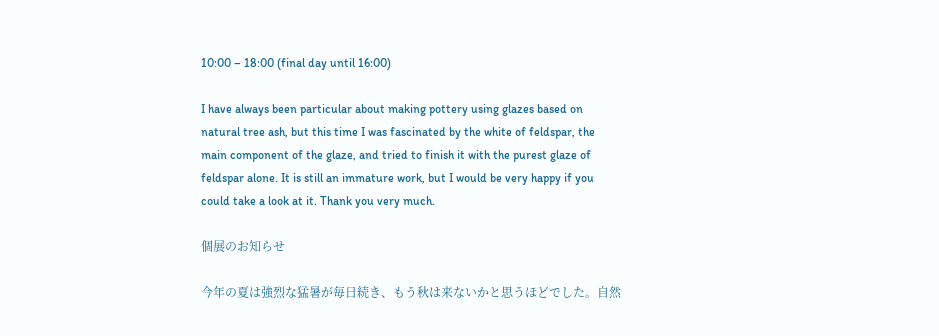10:00 – 18:00 (final day until 16:00)

I have always been particular about making pottery using glazes based on natural tree ash, but this time I was fascinated by the white of feldspar, the main component of the glaze, and tried to finish it with the purest glaze of feldspar alone. It is still an immature work, but I would be very happy if you could take a look at it. Thank you very much.

個展のお知らせ

今年の夏は強烈な猛暑が毎日続き、もう秋は来ないかと思うほどでした。自然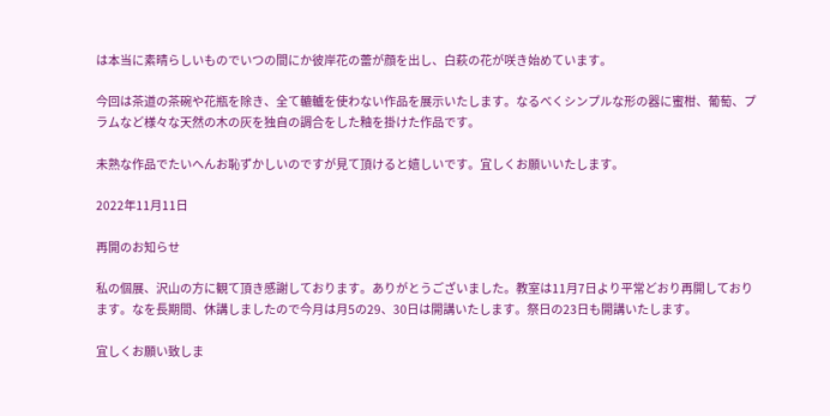は本当に素晴らしいものでいつの間にか彼岸花の蕾が顔を出し、白萩の花が咲き始めています。

今回は茶道の茶碗や花瓶を除き、全て轆轤を使わない作品を展示いたします。なるべくシンプルな形の器に蜜柑、葡萄、プラムなど様々な天然の木の灰を独自の調合をした釉を掛けた作品です。

未熟な作品でたいへんお恥ずかしいのですが見て頂けると嬉しいです。宜しくお願いいたします。

2022年11月11日

再開のお知らせ

私の個展、沢山の方に観て頂き感謝しております。ありがとうございました。教室は11月7日より平常どおり再開しております。なを長期間、休講しましたので今月は月5の29、30日は開講いたします。祭日の23日も開講いたします。

宜しくお願い致しま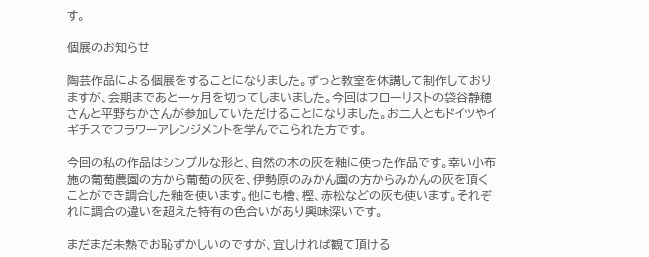す。

個展のお知らせ

陶芸作品による個展をすることになりました。ずっと教室を休講して制作しておりますが、会期まであと一ヶ月を切ってしまいました。今回はフローリストの袋谷静穂さんと平野ちかさんが参加していただけることになりました。お二人ともドイツやイギチスでフラワーアレンジメントを学んでこられた方です。

今回の私の作品はシンプルな形と、自然の木の灰を釉に使った作品です。幸い小布施の葡萄農園の方から葡萄の灰を、伊勢原のみかん園の方からみかんの灰を頂くことができ調合した釉を使います。他にも檜、樫、赤松などの灰も使います。それぞれに調合の違いを超えた特有の色合いがあり興味深いです。

まだまだ未熟でお恥ずかしいのですが、宜しければ観て頂ける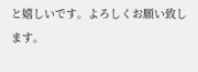と嬉しいです。よろしくお願い致します。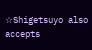☆Shigetsuyo also accepts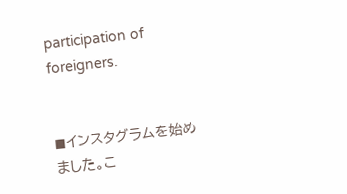participation of foreigners.


◼インスタグラムを始めました。こ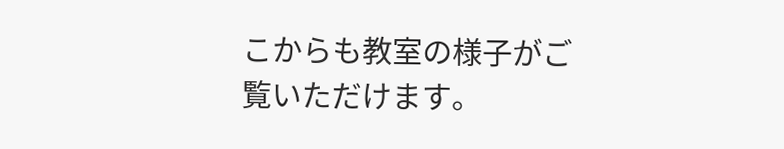こからも教室の様子がご覧いただけます。